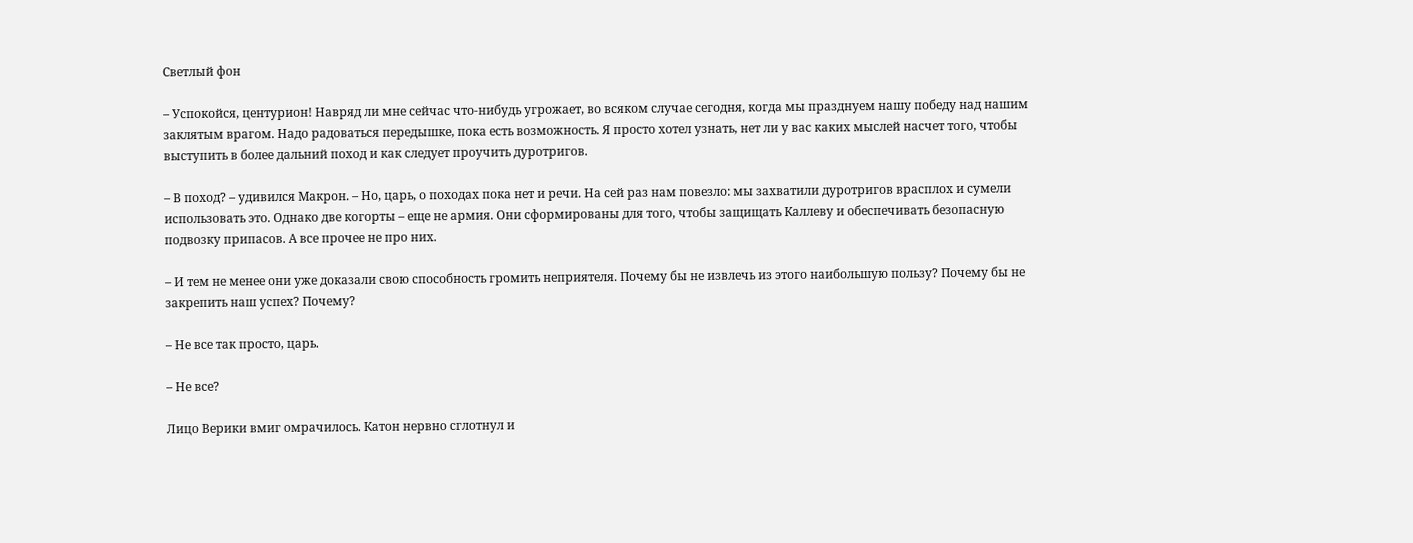Светлый фон

– Успокойся, центурион! Навряд ли мне сейчас что-нибудь угрожает, во всяком случае сегодня, когда мы празднуем нашу победу над нашим заклятым врагом. Надо радоваться передышке, пока есть возможность. Я просто хотел узнать, нет ли у вас каких мыслей насчет того, чтобы выступить в более дальний поход и как следует проучить дуротригов.

– В поход? – удивился Макрон. – Но, царь, о походах пока нет и речи. На сей раз нам повезло: мы захватили дуротригов врасплох и сумели использовать это. Однако две когорты – еще не армия. Они сформированы для того, чтобы защищать Каллеву и обеспечивать безопасную подвозку припасов. А все прочее не про них.

– И тем не менее они уже доказали свою способность громить неприятеля. Почему бы не извлечь из этого наибольшую пользу? Почему бы не закрепить наш успех? Почему?

– Не все так просто, царь.

– Не все?

Лицо Верики вмиг омрачилось. Катон нервно сглотнул и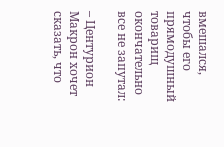вмешался, чтобы его прямодушный товарищ окончательно все не запутал:

– Центурион Макрон хочет сказать, что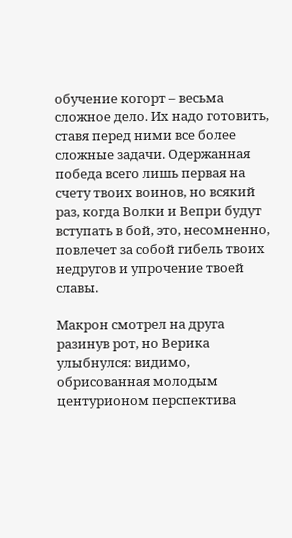обучение когорт – весьма сложное дело. Их надо готовить, ставя перед ними все более сложные задачи. Одержанная победа всего лишь первая на счету твоих воинов, но всякий раз, когда Волки и Вепри будут вступать в бой, это, несомненно, повлечет за собой гибель твоих недругов и упрочение твоей славы.

Макрон смотрел на друга разинув рот, но Верика улыбнулся: видимо, обрисованная молодым центурионом перспектива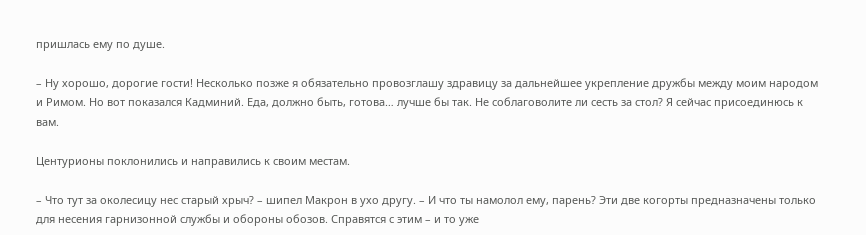пришлась ему по душе.

– Ну хорошо, дорогие гости! Несколько позже я обязательно провозглашу здравицу за дальнейшее укрепление дружбы между моим народом и Римом. Но вот показался Кадминий. Еда, должно быть, готова… лучше бы так. Не соблаговолите ли сесть за стол? Я сейчас присоединюсь к вам.

Центурионы поклонились и направились к своим местам.

– Что тут за околесицу нес старый хрыч? – шипел Макрон в ухо другу. – И что ты намолол ему, парень? Эти две когорты предназначены только для несения гарнизонной службы и обороны обозов. Справятся с этим – и то уже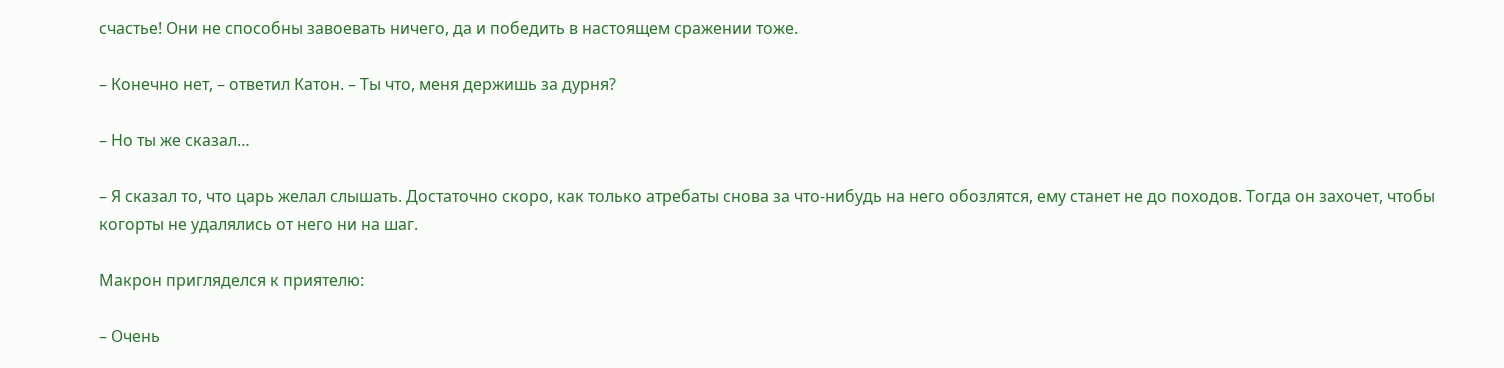счастье! Они не способны завоевать ничего, да и победить в настоящем сражении тоже.

– Конечно нет, – ответил Катон. – Ты что, меня держишь за дурня?

– Но ты же сказал…

– Я сказал то, что царь желал слышать. Достаточно скоро, как только атребаты снова за что-нибудь на него обозлятся, ему станет не до походов. Тогда он захочет, чтобы когорты не удалялись от него ни на шаг.

Макрон пригляделся к приятелю:

– Очень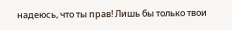надеюсь, что ты прав! Лишь бы только твои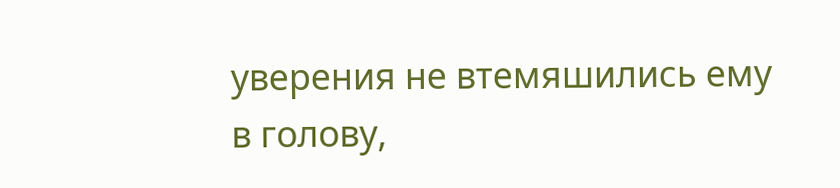уверения не втемяшились ему в голову,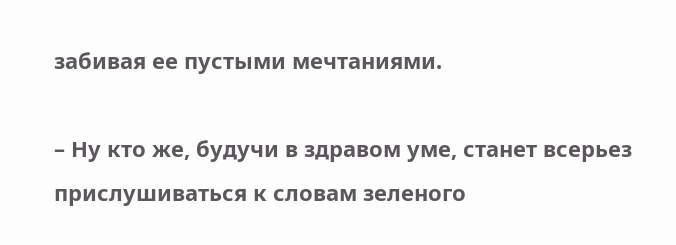забивая ее пустыми мечтаниями.

– Ну кто же, будучи в здравом уме, станет всерьез прислушиваться к словам зеленого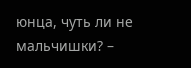юнца, чуть ли не мальчишки? –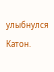улыбнулся Катон.